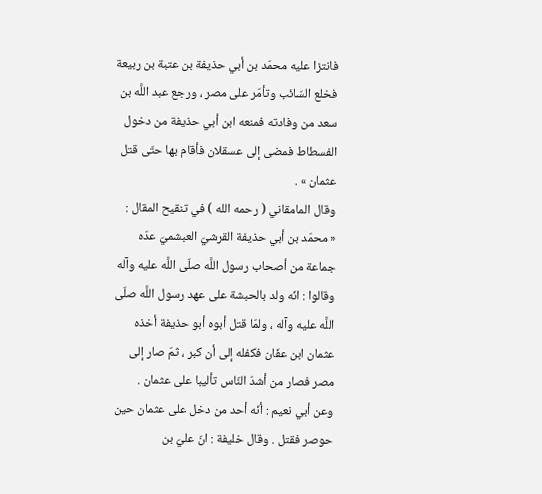فانتزا عليه محمّد بن أبي حذيفة بن عتبة بن ربيعة فخلع السّائب وتأمّر على مصر ، ورجع عبد اللَّه بن سعد من وفادته فمنعه ابن أبي حذيفة من دخول الفسطاط فمضى إلى عسقلان فأقام بها حتّى قتل عثمان » .
وقال المامقاني ( رحمه الله ) في تنقيح المقال :
« محمّد بن أبي حذيفة القرشيّ العبشميّ عدّه جماعة من أصحاب رسول اللَّه صلّى اللَّه عليه وآله وقالوا : انّه ولد بالحبشة على عهد رسول اللَّه صلّى اللَّه عليه وآله ، ولمّا قتل أبوه أبو حذيفة أخذه عثمان ابن عفّان فكفله إلى أن كبر ، ثمّ صار إلى مصر فصار من أشدّ النّاس تأليبا على عثمان .
وعن أبي نعيم : أنّه أحد من دخل على عثمان حين حوصر فقتل . وقال خليفة : انّ عليّ بن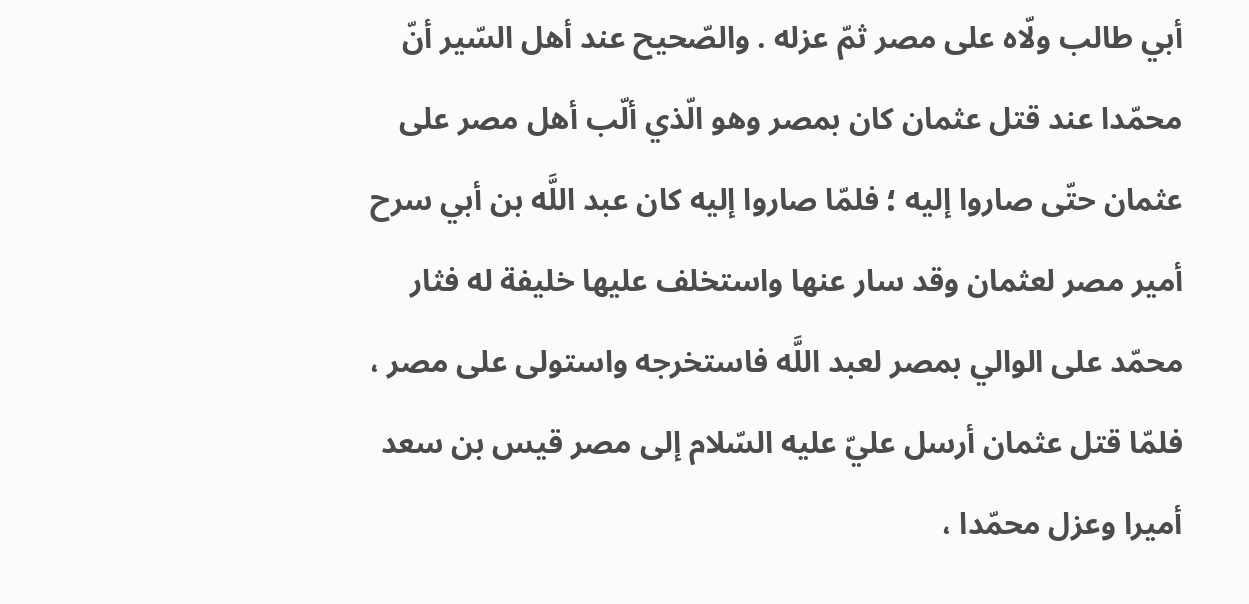أبي طالب ولّاه على مصر ثمّ عزله . والصّحيح عند أهل السّير أنّ محمّدا عند قتل عثمان كان بمصر وهو الّذي ألّب أهل مصر على عثمان حتّى صاروا إليه ؛ فلمّا صاروا إليه كان عبد اللَّه بن أبي سرح أمير مصر لعثمان وقد سار عنها واستخلف عليها خليفة له فثار محمّد على الوالي بمصر لعبد اللَّه فاستخرجه واستولى على مصر ، فلمّا قتل عثمان أرسل عليّ عليه السّلام إلى مصر قيس بن سعد أميرا وعزل محمّدا ،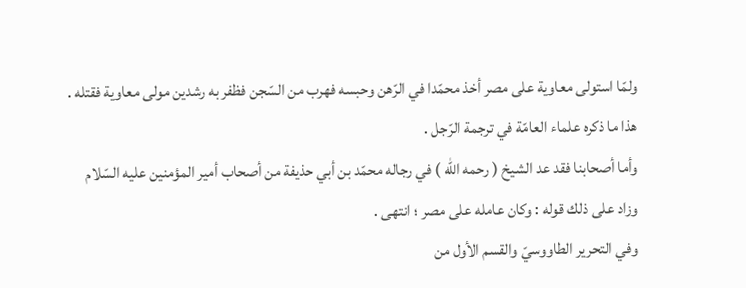ولمّا استولى معاوية على مصر أخذ محمّدا في الرّهن وحبسه فهرب من السّجن فظفر به رشدين مولى معاوية فقتله .
هذا ما ذكره علماء العامّة في ترجمة الرّجل .
وأما أصحابنا فقد عد الشيخ ( رحمه الله ) في رجاله محمّد بن أبي حذيفة من أصحاب أمير المؤمنين عليه السّلام وزاد على ذلك قوله : وكان عامله على مصر ؛ انتهى .
وفي التحرير الطاووسيّ والقسم الأول من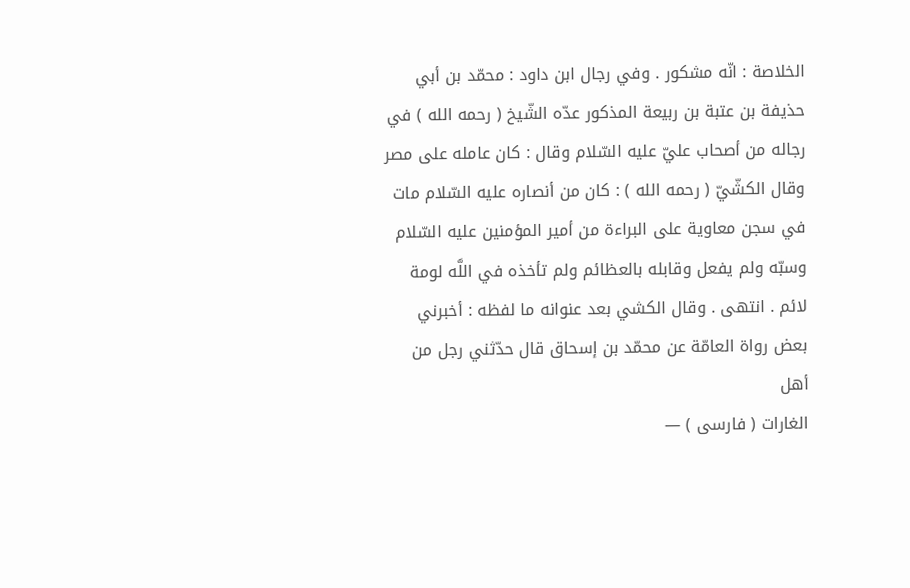الخلاصة : انّه مشكور . وفي رجال ابن داود : محمّد بن أبي حذيفة بن عتبة بن ربيعة المذكور عدّه الشّيخ ( رحمه الله ) في رجاله من أصحاب عليّ عليه السّلام وقال : كان عامله على مصر وقال الكشّيّ ( رحمه الله ) : كان من أنصاره عليه السّلام مات في سجن معاوية على البراءة من أمير المؤمنين عليه السّلام وسبّه ولم يفعل وقابله بالعظائم ولم تأخذه في اللَّه لومة لائم . انتهى . وقال الكشي بعد عنوانه ما لفظه : أخبرني بعض رواة العامّة عن محمّد بن إسحاق قال حدّثني رجل من أهل
الغارات ( فارسى ) —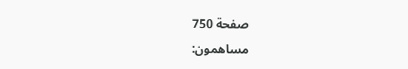صفحة 750
مساهمون: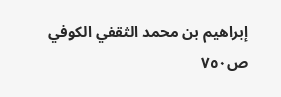إبراهيم بن محمد الثقفي الكوفي
ص٧٥٠